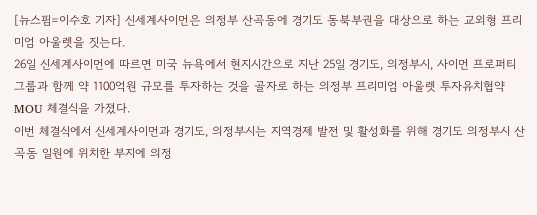[뉴스핌=이수호 기자] 신세계사이먼은 의정부 산곡동에 경기도 동북부권을 대상으로 하는 교외형 프리미엄 아울렛을 짓는다.
26일 신세계사이먼에 따르면 미국 뉴욕에서 현지시간으로 지난 25일 경기도, 의정부시, 사이먼 프로퍼티 그룹과 함께 약 1100억원 규모를 투자하는 것을 골자로 하는 의정부 프리미엄 아울렛 투자유치협약 MOU 체결식을 가졌다.
이번 체결식에서 신세계사이먼과 경기도, 의정부시는 지역경제 발전 및 활성화를 위해 경기도 의정부시 산곡동 일원에 위치한 부지에 의정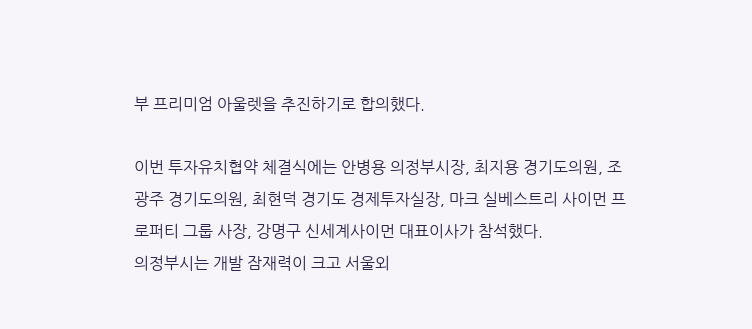부 프리미엄 아울렛을 추진하기로 합의했다.

이번 투자유치협약 체결식에는 안병용 의정부시장, 최지용 경기도의원, 조광주 경기도의원, 최현덕 경기도 경제투자실장, 마크 실베스트리 사이먼 프로퍼티 그룹 사장, 강명구 신세계사이먼 대표이사가 참석했다.
의정부시는 개발 잠재력이 크고 서울외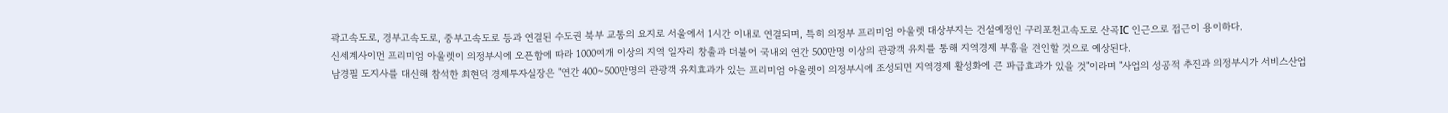곽고속도로, 경부고속도로, 중부고속도로 등과 연결된 수도권 북부 교통의 요지로 서울에서 1시간 이내로 연결되며, 특히 의정부 프리미엄 아울렛 대상부지는 건설예정인 구리포천고속도로 산곡IC 인근으로 접근이 용이하다.
신세계사이먼 프리미엄 아울렛이 의정부시에 오픈함에 따라 1000여개 이상의 지역 일자리 창출과 더불어 국내외 연간 500만명 이상의 관광객 유치를 통해 지역경제 부흥을 견인할 것으로 예상된다.
남경필 도지사를 대신해 참석한 최현덕 경제투자실장은 "연간 400~500만명의 관광객 유치효과가 있는 프리미엄 아울렛이 의정부시에 조성되면 지역경제 활성화에 큰 파급효과가 있을 것"이라며 "사업의 성공적 추진과 의정부시가 서비스산업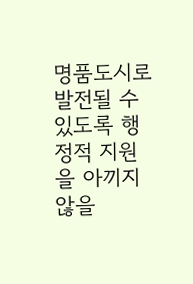명품도시로 발전될 수 있도록 행정적 지원을 아끼지 않을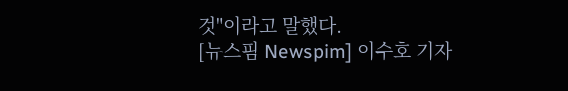것"이라고 말했다.
[뉴스핌 Newspim] 이수호 기자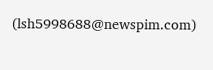(lsh5998688@newspim.com)